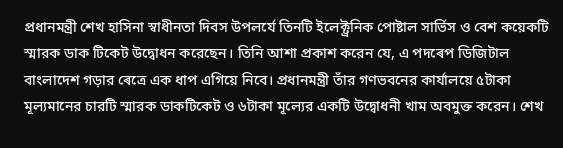প্রধানমন্ত্রী শেখ হাসিনা স্বাধীনতা দিবস উপলৰ্যে তিনটি ইলেক্ট্রনিক পোষ্টাল সার্ভিস ও বেশ কয়েকটি স্মারক ডাক টিকেট উদ্বোধন করেছেন। তিনি আশা প্রকাশ করেন যে, এ পদৰেপ ডিজিটাল বাংলাদেশ গড়ার ৰেত্রে এক ধাপ এগিয়ে নিবে। প্রধানমন্ত্রী তাঁর গণভবনের কার্যালয়ে ৫টাকা মূল্যমানের চারটি স্মারক ডাকটিকেট ও ৬টাকা মূল্যের একটি উদ্বোধনী খাম অবমুক্ত করেন। শেখ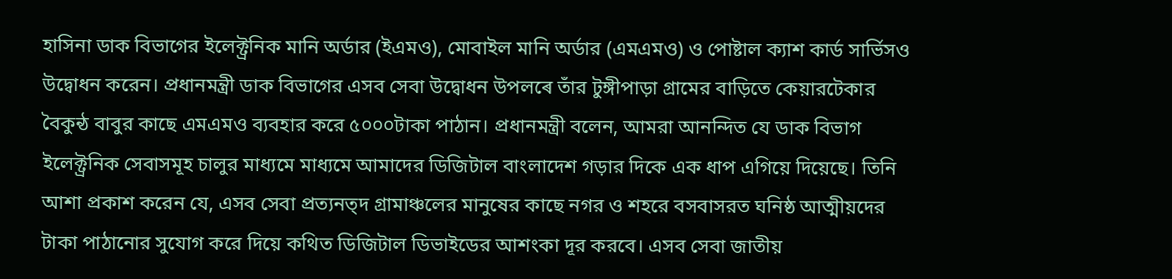হাসিনা ডাক বিভাগের ইলেক্ট্রনিক মানি অর্ডার (ইএমও), মোবাইল মানি অর্ডার (এমএমও) ও পোষ্টাল ক্যাশ কার্ড সার্ভিসও উদ্বোধন করেন। প্রধানমন্ত্রী ডাক বিভাগের এসব সেবা উদ্বোধন উপলৰে তাঁর টুঙ্গীপাড়া গ্রামের বাড়িতে কেয়ারটেকার বৈকুন্ঠ বাবুর কাছে এমএমও ব্যবহার করে ৫০০০টাকা পাঠান। প্রধানমন্ত্রী বলেন, আমরা আনন্দিত যে ডাক বিভাগ ইলেক্ট্রনিক সেবাসমূহ চালুর মাধ্যমে মাধ্যমে আমাদের ডিজিটাল বাংলাদেশ গড়ার দিকে এক ধাপ এগিয়ে দিয়েছে। তিনি আশা প্রকাশ করেন যে, এসব সেবা প্রত্যনত্দ গ্রামাঞ্চলের মানুষের কাছে নগর ও শহরে বসবাসরত ঘনিষ্ঠ আত্মীয়দের টাকা পাঠানোর সুযোগ করে দিয়ে কথিত ডিজিটাল ডিভাইডের আশংকা দূর করবে। এসব সেবা জাতীয়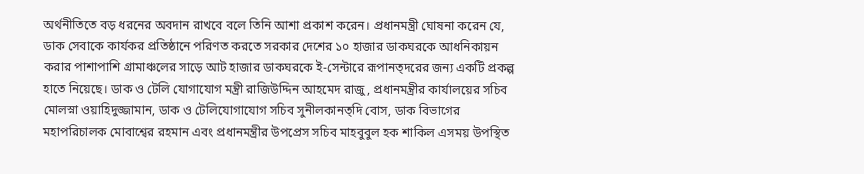অর্থনীতিতে বড় ধরনের অবদান রাখবে বলে তিনি আশা প্রকাশ করেন। প্রধানমন্ত্রী ঘোষনা করেন যে, ডাক সেবাকে কার্যকর প্রতিষ্ঠানে পরিণত করতে সরকার দেশের ১০ হাজার ডাকঘরকে আধনিকায়ন করার পাশাপাশি গ্রামাঞ্চলের সাড়ে আট হাজার ডাকঘরকে ই-সেন্টারে রূপানত্দরের জন্য একটি প্রকল্প হাতে নিয়েছে। ডাক ও টেলি যোগাযোগ মন্ত্রী রাজিউদ্দিন আহমেদ রাজু, প্রধানমন্ত্রীর কার্যালয়ের সচিব মোলস্না ওয়াহিদুজ্জামান, ডাক ও টেলিযোগাযোগ সচিব সুনীলকানত্দি বোস, ডাক বিভাগের মহাপরিচালক মোবাশ্বের রহমান এবং প্রধানমন্ত্রীর উপপ্রেস সচিব মাহবুবুল হক শাকিল এসময় উপস্থিত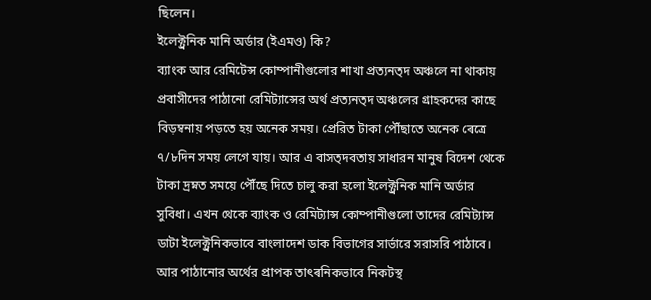ছিলেন।
ইলেক্ট্রনিক মানি অর্ডার (ইএমও) কি?
ব্যাংক আর রেমিটেন্স কোম্পানীগুলোর শাখা প্রত্যনত্দ অঞ্চলে না থাকায় প্রবাসীদের পাঠানো রেমিট্যান্সের অর্থ প্রত্যনত্দ অঞ্চলের গ্রাহকদের কাছে বিড়ম্বনায় পড়তে হয় অনেক সময়। প্রেরিত টাকা পৌঁছাতে অনেক ৰেত্রে ৭/৮দিন সময় লেগে যায়। আর এ বাসত্দবতায় সাধারন মানুষ বিদেশ থেকে টাকা দ্রম্নত সময়ে পৌঁছে দিতে চালু করা হলো ইলেক্ট্রনিক মানি অর্ডার সুবিধা। এখন থেকে ব্যাংক ও রেমিট্যান্স কোম্পানীগুলো তাদের রেমিট্যান্স ডাটা ইলেক্ট্রনিকভাবে বাংলাদেশ ডাক বিভাগের সার্ভারে সরাসরি পাঠাবে। আর পাঠানোর অর্থের প্রাপক তাৎৰনিকভাবে নিকটস্থ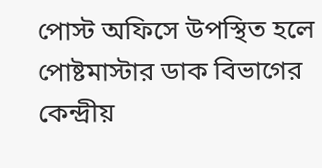পোস্ট অফিসে উপস্থিত হলে পোষ্টমাস্টার ডাক বিভাগের কেন্দ্রীয়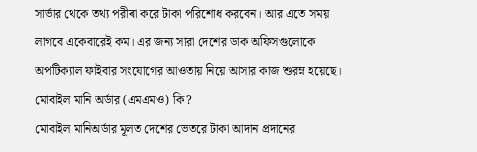সার্ভার থেকে তথ্য পরীৰা করে টাকা পরিশোধ করবেন। আর এতে সময় লাগবে একেবারেই কম। এর জন্য সারা দেশের ডাক অফিসগুলোকে অপটিক্যাল ফাইবার সংযোগের আওতায় নিয়ে আসার কাজ শুরম্ন হয়েছে।
মোবাইল মানি অর্ডার (এমএমও) কি?
মোবাইল মানিঅর্ডার মূলত দেশের ভেতরে টাকা আদান প্রদানের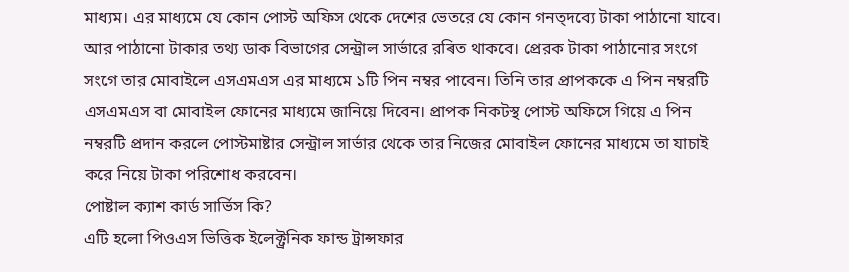মাধ্যম। এর মাধ্যমে যে কোন পোস্ট অফিস থেকে দেশের ভেতরে যে কোন গনত্দব্যে টাকা পাঠানো যাবে। আর পাঠানো টাকার তথ্য ডাক বিভাগের সেন্ট্রাল সার্ভারে রৰিত থাকবে। প্রেরক টাকা পাঠানোর সংগে সংগে তার মোবাইলে এসএমএস এর মাধ্যমে ১টি পিন নম্বর পাবেন। তিনি তার প্রাপককে এ পিন নম্বরটি এসএমএস বা মোবাইল ফোনের মাধ্যমে জানিয়ে দিবেন। প্রাপক নিকটস্থ পোস্ট অফিসে গিয়ে এ পিন নম্বরটি প্রদান করলে পোস্টমাষ্টার সেন্ট্রাল সার্ভার থেকে তার নিজের মোবাইল ফোনের মাধ্যমে তা যাচাই করে নিয়ে টাকা পরিশোধ করবেন।
পোষ্টাল ক্যাশ কার্ড সার্ভিস কি?
এটি হলো পিওএস ভিত্তিক ইলেক্ট্রনিক ফান্ড ট্রান্সফার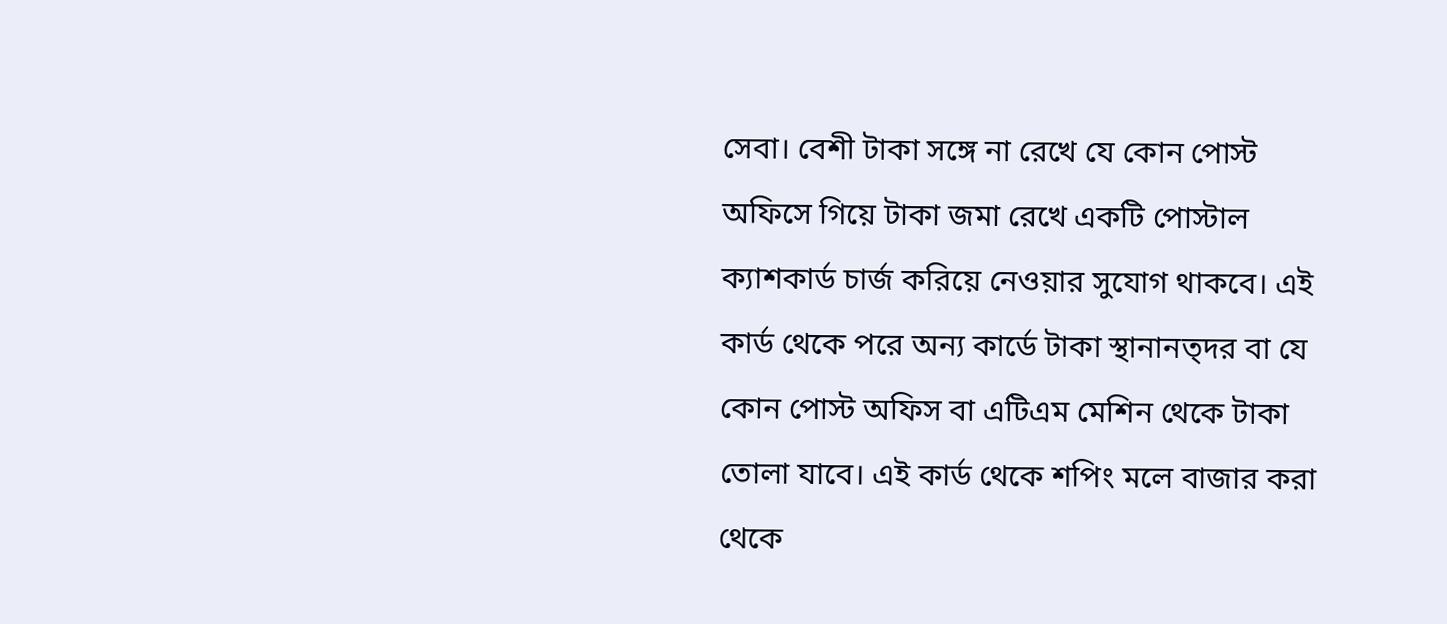সেবা। বেশী টাকা সঙ্গে না রেখে যে কোন পোস্ট অফিসে গিয়ে টাকা জমা রেখে একটি পোস্টাল ক্যাশকার্ড চার্জ করিয়ে নেওয়ার সুযোগ থাকবে। এই কার্ড থেকে পরে অন্য কার্ডে টাকা স্থানানত্দর বা যে কোন পোস্ট অফিস বা এটিএম মেশিন থেকে টাকা তোলা যাবে। এই কার্ড থেকে শপিং মলে বাজার করা থেকে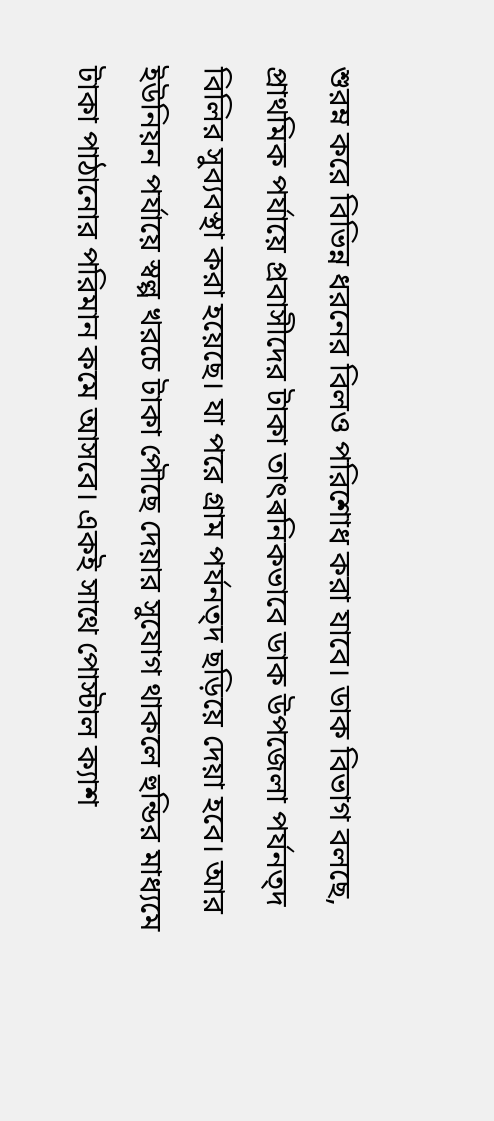শুরম্ন করে বিভিন্ন ধরনের বিলও পরিশোধ করা যাবে। ডাক বিভাগ বলছে, প্রাথমিক পর্যায়ে প্রবাসীদের টাকা তাৎৰনিকভাবে ডাক উপজেলা পর্যনত্দ বিলির সুব্যবস্থা করা হয়েছে। যা পরে গ্রাম পর্যনত্দ ছড়িয়ে দেয়া হবে। আর ইউনিয়ন পর্যায়ে স্বল্প খরচে টাকা পৌছে দেয়ার সুযোগ থাকলে হুন্ডির মাধ্যমে টাকা পাঠানোর পরিমান কমে আসবে। একই সাথে পোস্টাল ক্যাশ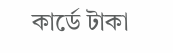কার্ডে টাকা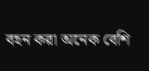বহন করা অনেক বেশি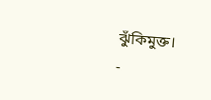ঝুঁকিমুক্ত।
-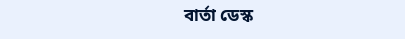বার্তা ডেস্ক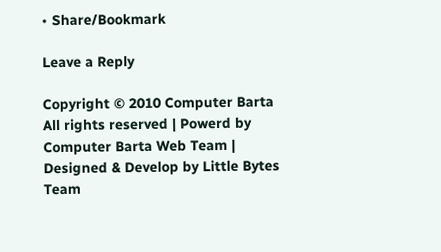• Share/Bookmark

Leave a Reply

Copyright © 2010 Computer Barta All rights reserved | Powerd by Computer Barta Web Team | Designed & Develop by Little Bytes Team